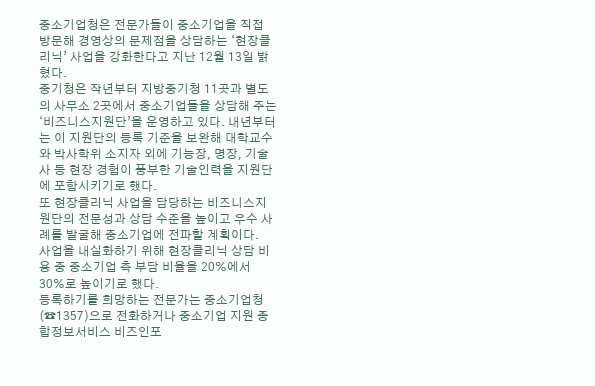중소기업청은 전문가들이 중소기업을 직접 방문해 경영상의 문제점을 상담하는 ‘현장클리닉’ 사업을 강화한다고 지난 12월 13일 밝혔다.
중기청은 작년부터 지방중기청 11곳과 별도의 사무소 2곳에서 중소기업들을 상담해 주는 ‘비즈니스지원단’을 운영하고 있다. 내년부터는 이 지원단의 등록 기준을 보완해 대학교수와 박사학위 소지자 외에 기능장, 명장, 기술사 등 현장 경험이 풍부한 기술인력을 지원단에 포함시키기로 했다.
또 현장클리닉 사업을 담당하는 비즈니스지원단의 전문성과 상담 수준을 높이고 우수 사례를 발굴해 중소기업에 전파할 계획이다.
사업을 내실화하기 위해 현장클리닉 상담 비용 중 중소기업 측 부담 비율을 20%에서 30%로 높이기로 했다.
등록하기를 희망하는 전문가는 중소기업청(☎1357)으로 전화하거나 중소기업 지원 종합정보서비스 비즈인포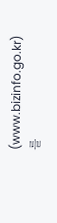(www.bizinfo.go.kr)를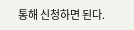통해 신청하면 된다.